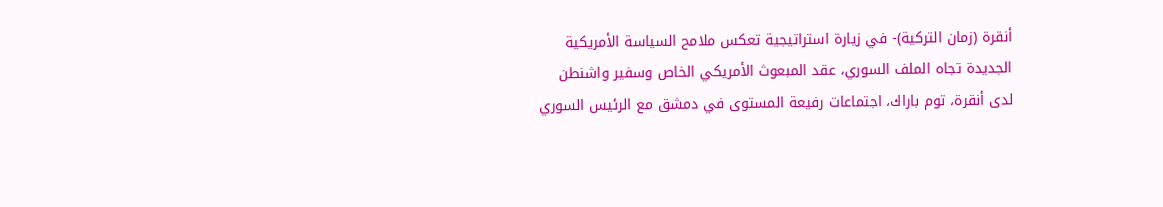أنقرة (زمان التركية)- في زيارة استراتيجية تعكس ملامح السياسة الأمريكية الجديدة تجاه الملف السوري، عقد المبعوث الأمريكي الخاص وسفير واشنطن لدى أنقرة، توم باراك، اجتماعات رفيعة المستوى في دمشق مع الرئيس السوري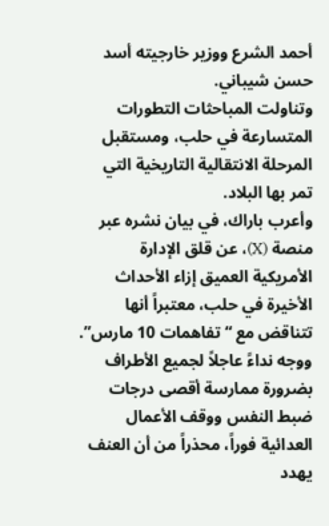أحمد الشرع ووزير خارجيته أسد حسن شيباني.
وتناولت المباحثات التطورات المتسارعة في حلب، ومستقبل المرحلة الانتقالية التاريخية التي تمر بها البلاد.
وأعرب باراك، في بيان نشره عبر منصة (X)، عن قلق الإدارة الأمريكية العميق إزاء الأحداث الأخيرة في حلب، معتبراً أنها تتناقض مع “تفاهمات 10 مارس”.
ووجه نداءً عاجلاً لجميع الأطراف بضرورة ممارسة أقصى درجات ضبط النفس ووقف الأعمال العدائية فوراً، محذراً من أن العنف يهدد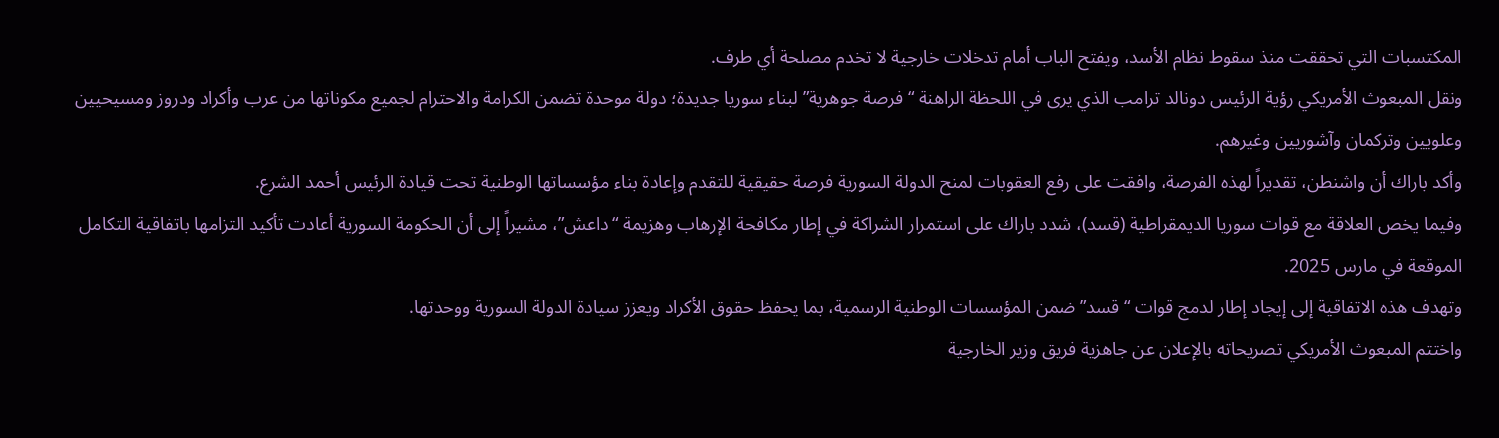المكتسبات التي تحققت منذ سقوط نظام الأسد، ويفتح الباب أمام تدخلات خارجية لا تخدم مصلحة أي طرف.
ونقل المبعوث الأمريكي رؤية الرئيس دونالد ترامب الذي يرى في اللحظة الراهنة “فرصة جوهرية” لبناء سوريا جديدة؛ دولة موحدة تضمن الكرامة والاحترام لجميع مكوناتها من عرب وأكراد ودروز ومسيحيين وعلويين وتركمان وآشوريين وغيرهم.
وأكد باراك أن واشنطن، تقديراً لهذه الفرصة، وافقت على رفع العقوبات لمنح الدولة السورية فرصة حقيقية للتقدم وإعادة بناء مؤسساتها الوطنية تحت قيادة الرئيس أحمد الشرع.
وفيما يخص العلاقة مع قوات سوريا الديمقراطية (قسد)، شدد باراك على استمرار الشراكة في إطار مكافحة الإرهاب وهزيمة “داعش”، مشيراً إلى أن الحكومة السورية أعادت تأكيد التزامها باتفاقية التكامل الموقعة في مارس 2025.
وتهدف هذه الاتفاقية إلى إيجاد إطار لدمج قوات “قسد” ضمن المؤسسات الوطنية الرسمية، بما يحفظ حقوق الأكراد ويعزز سيادة الدولة السورية ووحدتها.
واختتم المبعوث الأمريكي تصريحاته بالإعلان عن جاهزية فريق وزير الخارجية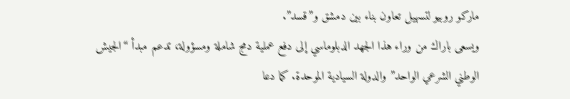ماركو روبيو لتسهيل تعاون بناء بين دمشق و”قسد”.
ويسعى باراك من وراء هذا الجهد الدبلوماسي إلى دفع عملية دمج شاملة ومسؤولة، تدعم مبدأ “الجيش الوطني الشرعي الواحد” والدولة السيادية الموحدة. كما دعا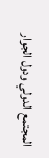المجتمع الدولي ودول الجوار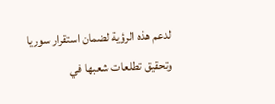لدعم هذه الرؤية لضمان استقرار سوريا وتحقيق تطلعات شعبها في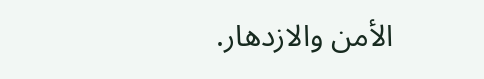الأمن والازدهار.